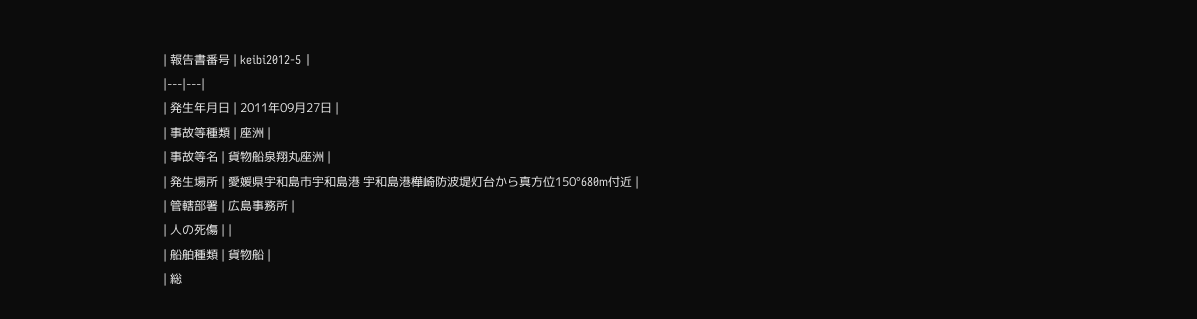| 報告書番号 | keibi2012-5 |
|---|---|
| 発生年月日 | 2011年09月27日 |
| 事故等種類 | 座洲 |
| 事故等名 | 貨物船泉翔丸座洲 |
| 発生場所 | 愛媛県宇和島市宇和島港 宇和島港樺崎防波堤灯台から真方位150°680m付近 |
| 管轄部署 | 広島事務所 |
| 人の死傷 | |
| 船舶種類 | 貨物船 |
| 総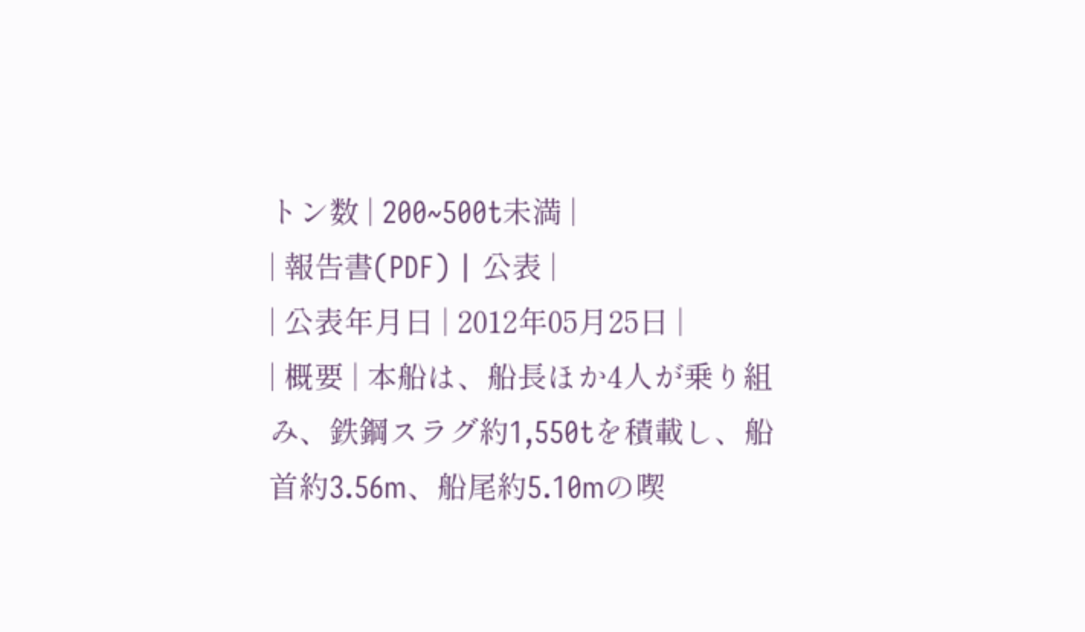トン数 | 200~500t未満 |
| 報告書(PDF) | 公表 |
| 公表年月日 | 2012年05月25日 |
| 概要 | 本船は、船長ほか4人が乗り組み、鉄鋼スラグ約1,550tを積載し、船首約3.56m、船尾約5.10mの喫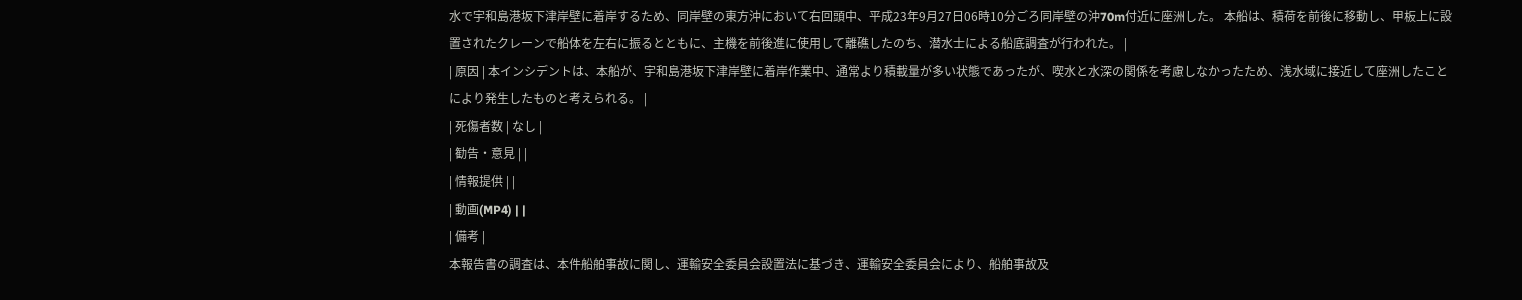水で宇和島港坂下津岸壁に着岸するため、同岸壁の東方沖において右回頭中、平成23年9月27日06時10分ごろ同岸壁の沖70m付近に座洲した。 本船は、積荷を前後に移動し、甲板上に設置されたクレーンで船体を左右に振るとともに、主機を前後進に使用して離礁したのち、潜水士による船底調査が行われた。 |
| 原因 | 本インシデントは、本船が、宇和島港坂下津岸壁に着岸作業中、通常より積載量が多い状態であったが、喫水と水深の関係を考慮しなかったため、浅水域に接近して座洲したことにより発生したものと考えられる。 |
| 死傷者数 | なし |
| 勧告・意見 | |
| 情報提供 | |
| 動画(MP4) | |
| 備考 |
本報告書の調査は、本件船舶事故に関し、運輸安全委員会設置法に基づき、運輸安全委員会により、船舶事故及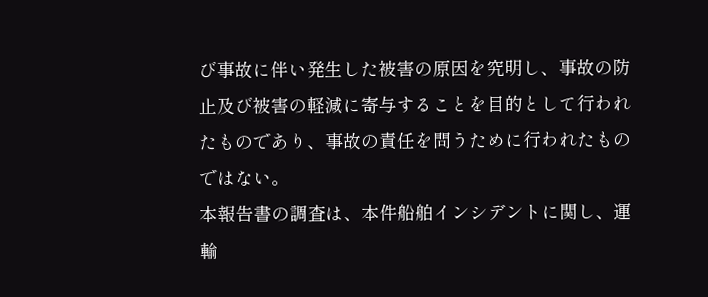び事故に伴い発生した被害の原因を究明し、事故の防止及び被害の軽減に寄与することを目的として行われたものであり、事故の責任を問うために行われたものではない。
本報告書の調査は、本件船舶インシデントに関し、運輸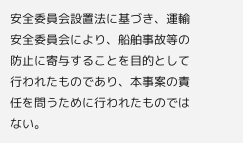安全委員会設置法に基づき、運輸安全委員会により、船舶事故等の防止に寄与することを目的として行われたものであり、本事案の責任を問うために行われたものではない。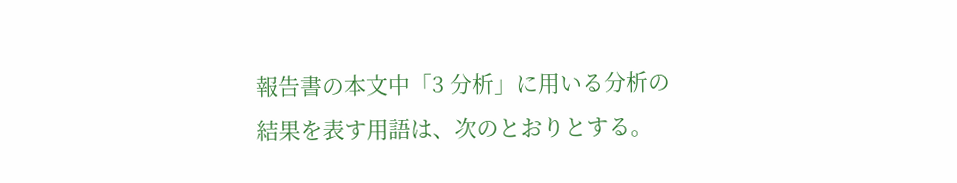報告書の本文中「3 分析」に用いる分析の結果を表す用語は、次のとおりとする。